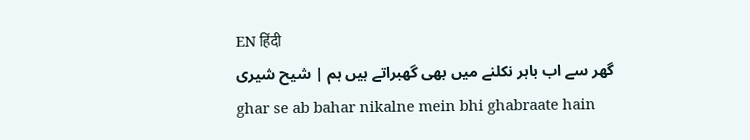EN हिंदी
گھر سے اب باہر نکلنے میں بھی گھبراتے ہیں ہم | شیح شیری
ghar se ab bahar nikalne mein bhi ghabraate hain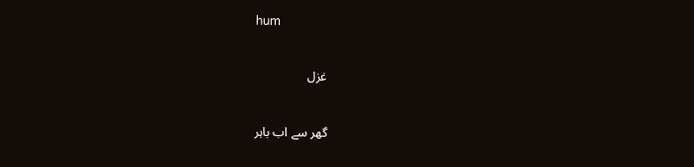hum

غزل

گھر سے اب باہر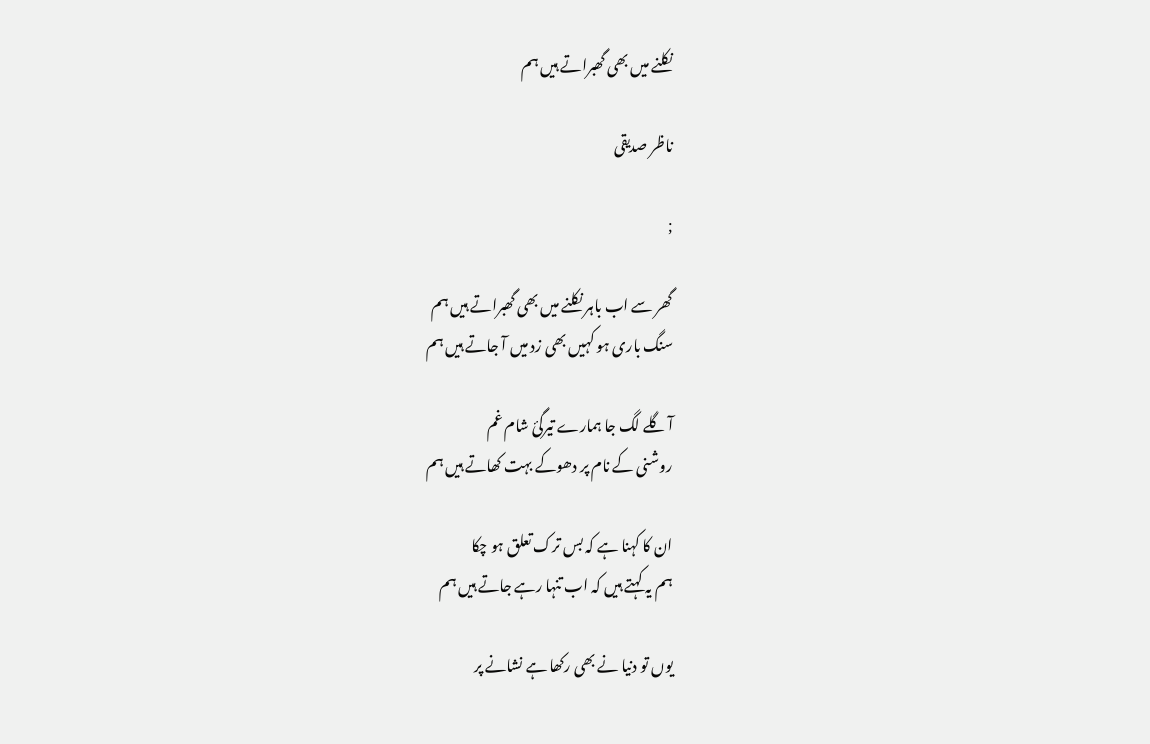نکلنے میں بھی گھبراتے ہیں ہم

ناظر صدیقی

;

گھر سے اب باہر نکلنے میں بھی گھبراتے ہیں ہم
سنگ باری ہو کہیں بھی زد میں آ جاتے ہیں ہم

آ گلے لگ جا ہمارے تیرگیٔ شام غم
روشنی کے نام پر دھوکے بہت کھاتے ہیں ہم

ان کا کہنا ہے کہ بس ترک تعلق ہو چکا
ہم یہ کہتے ہیں کہ اب تنہا رہے جاتے ہیں ہم

یوں تو دنیا نے بھی رکھا ہے نشانے پر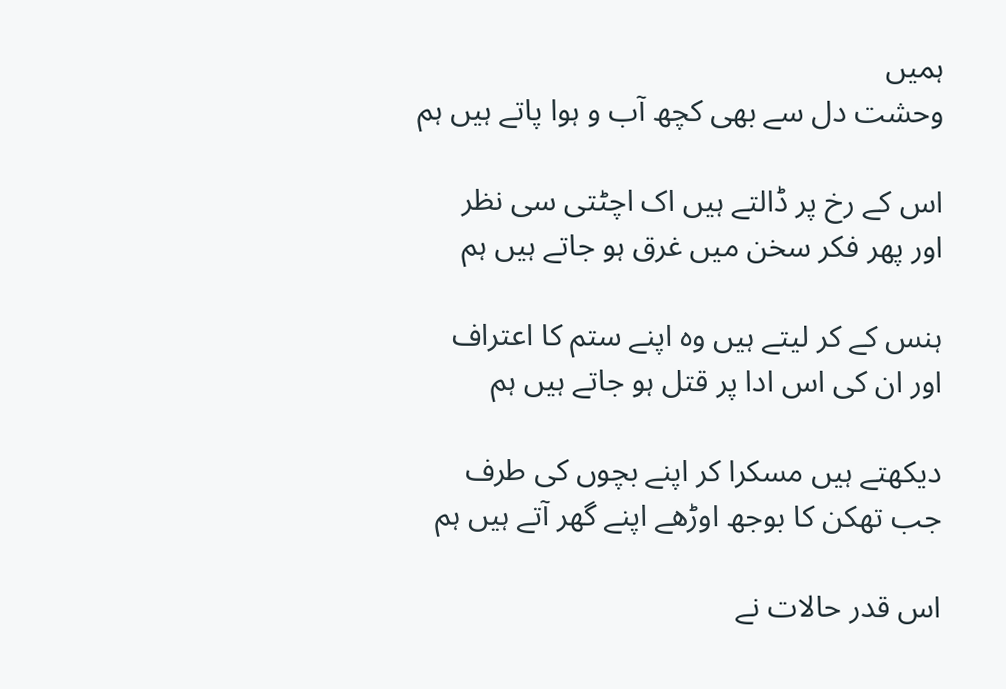ہمیں
وحشت دل سے بھی کچھ آب و ہوا پاتے ہیں ہم

اس کے رخ پر ڈالتے ہیں اک اچٹتی سی نظر
اور پھر فکر سخن میں غرق ہو جاتے ہیں ہم

ہنس کے کر لیتے ہیں وہ اپنے ستم کا اعتراف
اور ان کی اس ادا پر قتل ہو جاتے ہیں ہم

دیکھتے ہیں مسکرا کر اپنے بچوں کی طرف
جب تھکن کا بوجھ اوڑھے اپنے گھر آتے ہیں ہم

اس قدر حالات نے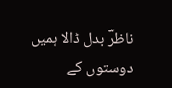ناظرؔ بدل ڈالا ہمیں
دوستوں کے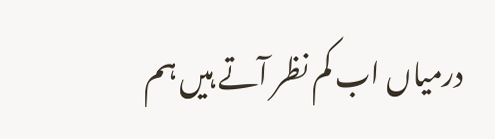درمیاں اب کم نظر آتے ہیں ہم